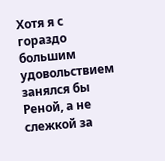Хотя я с гораздо большим удовольствием занялся бы Реной, а не слежкой за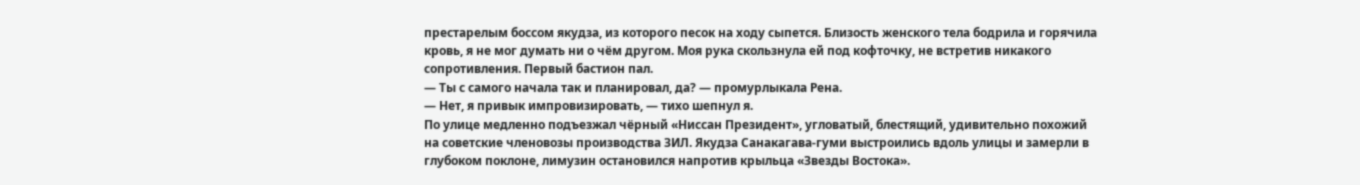престарелым боссом якудза, из которого песок на ходу сыпется. Близость женского тела бодрила и горячила кровь, я не мог думать ни о чём другом. Моя рука скользнула ей под кофточку, не встретив никакого сопротивления. Первый бастион пал.
— Ты с самого начала так и планировал, да? — промурлыкала Рена.
— Нет, я привык импровизировать, — тихо шепнул я.
По улице медленно подъезжал чёрный «Ниссан Президент», угловатый, блестящий, удивительно похожий на советские членовозы производства ЗИЛ. Якудза Санакагава-гуми выстроились вдоль улицы и замерли в глубоком поклоне, лимузин остановился напротив крыльца «Звезды Востока».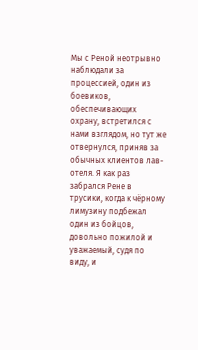Мы с Реной неотрывно наблюдали за процессией, один из боевиков, обеспечивающих охрану, встретился с нами взглядом, но тут же отвернулся, приняв за обычных клиентов лав-отеля. Я как раз забрался Рене в трусики, когда к чёрному лимузину подбежал один из бойцов, довольно пожилой и уважаемый, судя по виду, и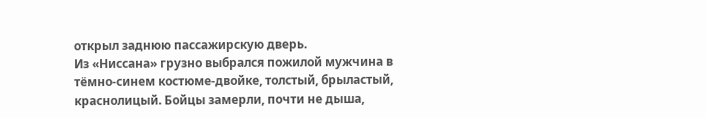открыл заднюю пассажирскую дверь.
Из «Ниссана» грузно выбрался пожилой мужчина в тёмно-синем костюме-двойке, толстый, брыластый, краснолицый. Бойцы замерли, почти не дыша,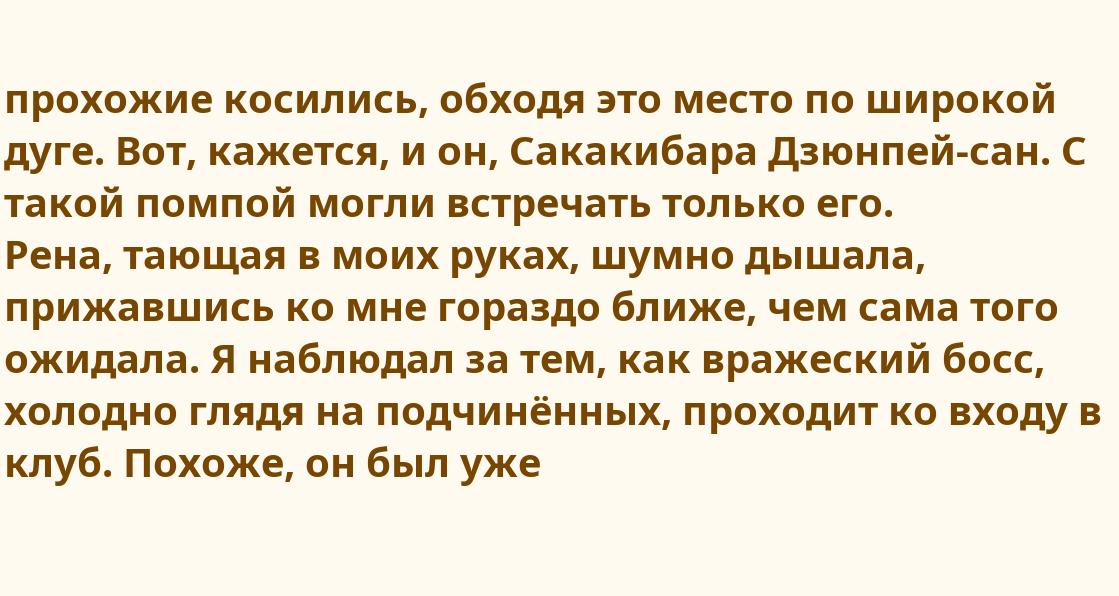прохожие косились, обходя это место по широкой дуге. Вот, кажется, и он, Сакакибара Дзюнпей-сан. С такой помпой могли встречать только его.
Рена, тающая в моих руках, шумно дышала, прижавшись ко мне гораздо ближе, чем сама того ожидала. Я наблюдал за тем, как вражеский босс, холодно глядя на подчинённых, проходит ко входу в клуб. Похоже, он был уже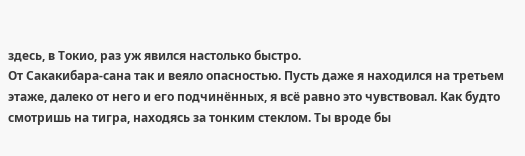здесь, в Токио, раз уж явился настолько быстро.
От Сакакибара-сана так и веяло опасностью. Пусть даже я находился на третьем этаже, далеко от него и его подчинённых, я всё равно это чувствовал. Как будто смотришь на тигра, находясь за тонким стеклом. Ты вроде бы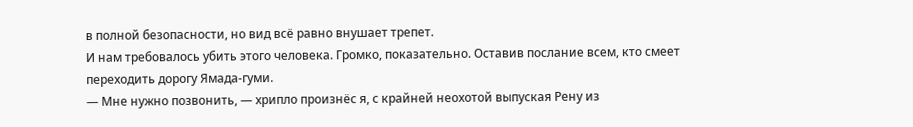в полной безопасности, но вид всё равно внушает трепет.
И нам требовалось убить этого человека. Громко, показательно. Оставив послание всем, кто смеет переходить дорогу Ямада-гуми.
— Мне нужно позвонить, — хрипло произнёс я, с крайней неохотой выпуская Рену из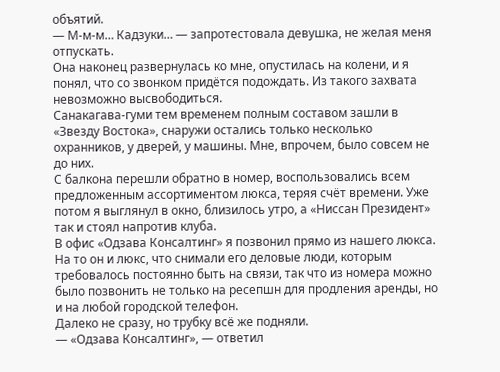объятий.
— М-м-м… Кадзуки… — запротестовала девушка, не желая меня отпускать.
Она наконец развернулась ко мне, опустилась на колени, и я понял, что со звонком придётся подождать. Из такого захвата невозможно высвободиться.
Санакагава-гуми тем временем полным составом зашли в «Звезду Востока», снаружи остались только несколько охранников, у дверей, у машины. Мне, впрочем, было совсем не до них.
С балкона перешли обратно в номер, воспользовались всем предложенным ассортиментом люкса, теряя счёт времени. Уже потом я выглянул в окно, близилось утро, а «Ниссан Президент» так и стоял напротив клуба.
В офис «Одзава Консалтинг» я позвонил прямо из нашего люкса. На то он и люкс, что снимали его деловые люди, которым требовалось постоянно быть на связи, так что из номера можно было позвонить не только на ресепшн для продления аренды, но и на любой городской телефон.
Далеко не сразу, но трубку всё же подняли.
— «Одзава Консалтинг», — ответил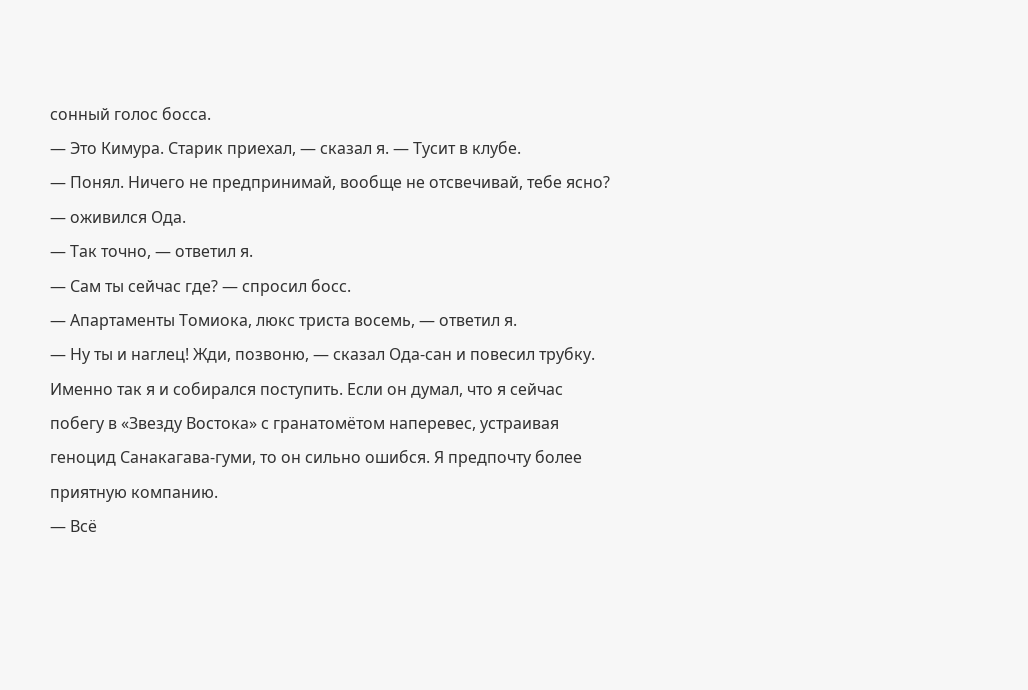сонный голос босса.
— Это Кимура. Старик приехал, — сказал я. — Тусит в клубе.
— Понял. Ничего не предпринимай, вообще не отсвечивай, тебе ясно? — оживился Ода.
— Так точно, — ответил я.
— Сам ты сейчас где? — спросил босс.
— Апартаменты Томиока, люкс триста восемь, — ответил я.
— Ну ты и наглец! Жди, позвоню, — сказал Ода-сан и повесил трубку.
Именно так я и собирался поступить. Если он думал, что я сейчас побегу в «Звезду Востока» с гранатомётом наперевес, устраивая геноцид Санакагава-гуми, то он сильно ошибся. Я предпочту более приятную компанию.
— Всё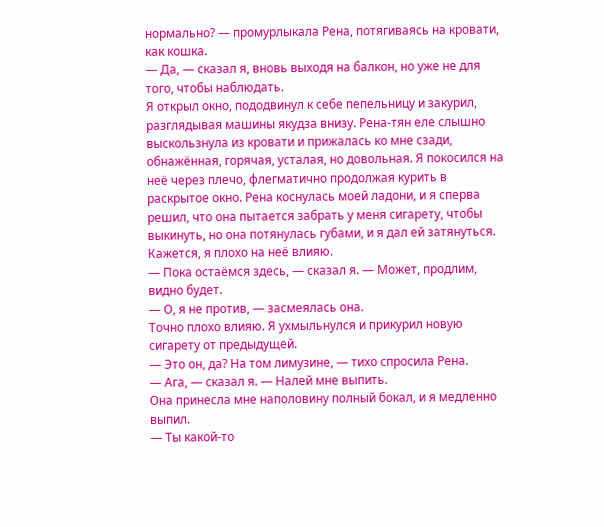нормально? — промурлыкала Рена, потягиваясь на кровати, как кошка.
— Да, — сказал я, вновь выходя на балкон, но уже не для того, чтобы наблюдать.
Я открыл окно, пододвинул к себе пепельницу и закурил, разглядывая машины якудза внизу. Рена-тян еле слышно выскользнула из кровати и прижалась ко мне сзади, обнажённая, горячая, усталая, но довольная. Я покосился на неё через плечо, флегматично продолжая курить в раскрытое окно. Рена коснулась моей ладони, и я сперва решил, что она пытается забрать у меня сигарету, чтобы выкинуть, но она потянулась губами, и я дал ей затянуться. Кажется, я плохо на неё влияю.
— Пока остаёмся здесь, — сказал я. — Может, продлим, видно будет.
— О, я не против, — засмеялась она.
Точно плохо влияю. Я ухмыльнулся и прикурил новую сигарету от предыдущей.
— Это он, да? На том лимузине, — тихо спросила Рена.
— Ага, — сказал я. — Налей мне выпить.
Она принесла мне наполовину полный бокал, и я медленно выпил.
— Ты какой-то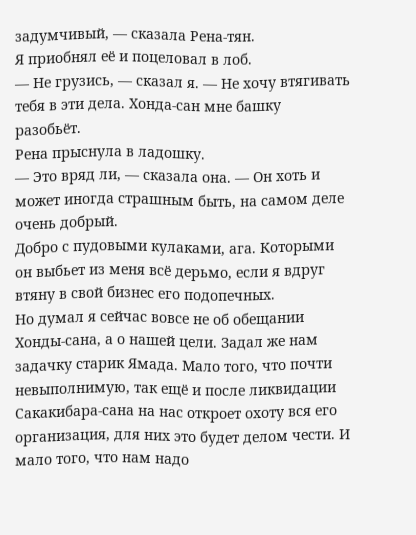задумчивый, — сказала Рена-тян.
Я приобнял её и поцеловал в лоб.
— Не грузись, — сказал я. — Не хочу втягивать тебя в эти дела. Хонда-сан мне башку разобьёт.
Рена прыснула в ладошку.
— Это вряд ли, — сказала она. — Он хоть и может иногда страшным быть, на самом деле очень добрый.
Добро с пудовыми кулаками, ага. Которыми он выбьет из меня всё дерьмо, если я вдруг втяну в свой бизнес его подопечных.
Но думал я сейчас вовсе не об обещании Хонды-сана, а о нашей цели. Задал же нам задачку старик Ямада. Мало того, что почти невыполнимую, так ещё и после ликвидации Сакакибара-сана на нас откроет охоту вся его организация, для них это будет делом чести. И мало того, что нам надо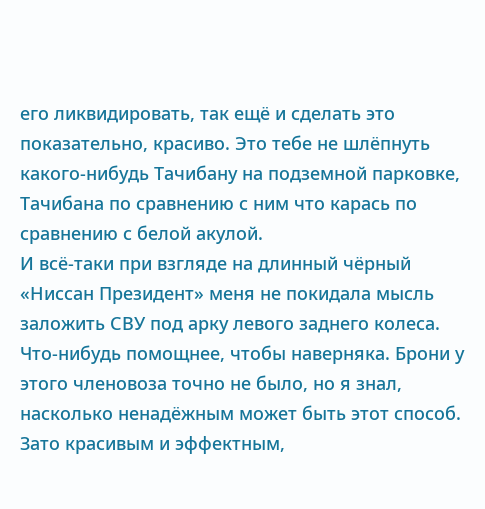его ликвидировать, так ещё и сделать это показательно, красиво. Это тебе не шлёпнуть какого-нибудь Тачибану на подземной парковке, Тачибана по сравнению с ним что карась по сравнению с белой акулой.
И всё-таки при взгляде на длинный чёрный «Ниссан Президент» меня не покидала мысль заложить СВУ под арку левого заднего колеса. Что-нибудь помощнее, чтобы наверняка. Брони у этого членовоза точно не было, но я знал, насколько ненадёжным может быть этот способ. Зато красивым и эффектным,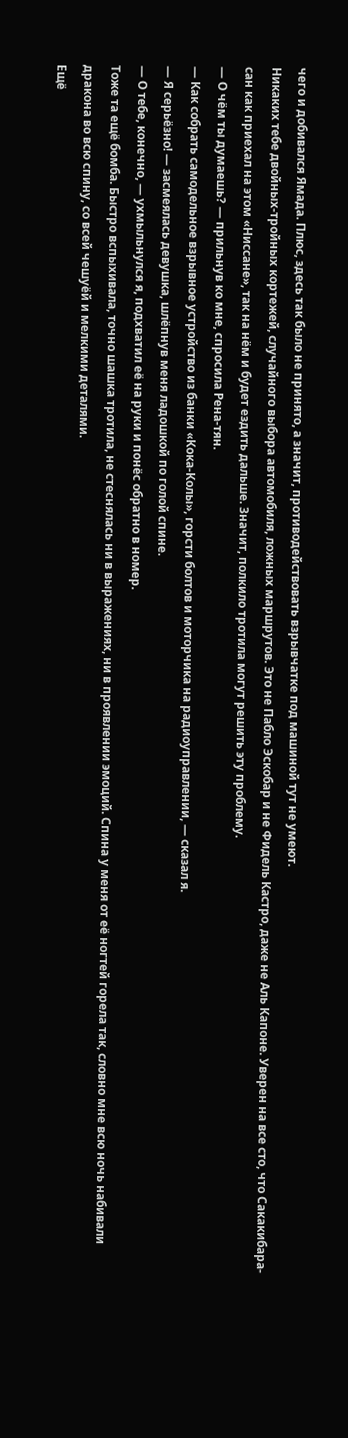чего и добивался Ямада. Плюс, здесь так было не принято, а значит, противодействовать взрывчатке под машиной тут не умеют.
Никаких тебе двойных-тройных кортежей, случайного выбора автомобиля, ложных маршрутов. Это не Пабло Эскобар и не Фидель Кастро, даже не Аль Капоне. Уверен на все сто, что Сакакибара-сан как приехал на этом «Ниссане», так на нём и будет ездить дальше. Значит, полкило тротила могут решить эту проблему.
— О чём ты думаешь? — прильнув ко мне, спросила Рена-тян.
— Как собрать самодельное взрывное устройство из банки «Кока-Колы», горсти болтов и моторчика на радиоуправлении, — сказал я.
— Я серьёзно! — засмеялась девушка, шлёпнув меня ладошкой по голой спине.
— О тебе, конечно, — ухмыльнулся я, подхватил её на руки и понёс обратно в номер.
Тоже та ещё бомба. Быстро вспыхивала, точно шашка тротила, не стеснялась ни в выражениях, ни в проявлении эмоций. Спина у меня от её ногтей горела так, словно мне всю ночь набивали дракона во всю спину, со всей чешуёй и мелкими деталями.
Ещё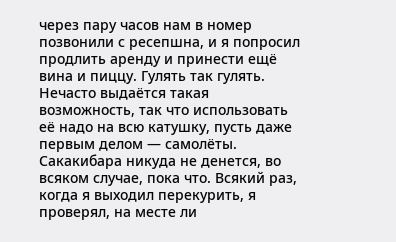через пару часов нам в номер позвонили с ресепшна, и я попросил продлить аренду и принести ещё вина и пиццу. Гулять так гулять. Нечасто выдаётся такая возможность, так что использовать её надо на всю катушку, пусть даже первым делом — самолёты. Сакакибара никуда не денется, во всяком случае, пока что. Всякий раз, когда я выходил перекурить, я проверял, на месте ли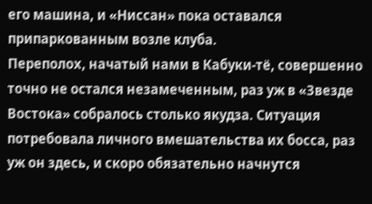его машина, и «Ниссан» пока оставался припаркованным возле клуба.
Переполох, начатый нами в Кабуки-тё, совершенно точно не остался незамеченным, раз уж в «Звезде Востока» собралось столько якудза. Ситуация потребовала личного вмешательства их босса, раз уж он здесь, и скоро обязательно начнутся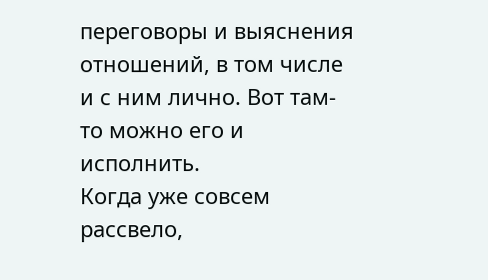переговоры и выяснения отношений, в том числе и с ним лично. Вот там-то можно его и исполнить.
Когда уже совсем рассвело,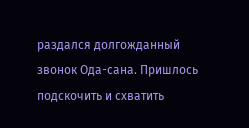раздался долгожданный звонок Ода-сана. Пришлось подскочить и схватить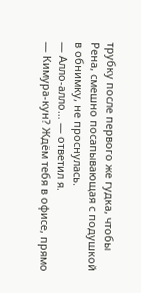трубку после первого же гудка, чтобы Рена, смешно посапывающая с подушкой в обнимку, не проснулась.
— Алло-алло… — ответил я.
— Кимура-кун? Ждём тебя в офисе, прямо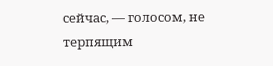сейчас, — голосом, не терпящим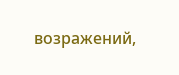возражений,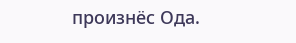произнёс Ода.